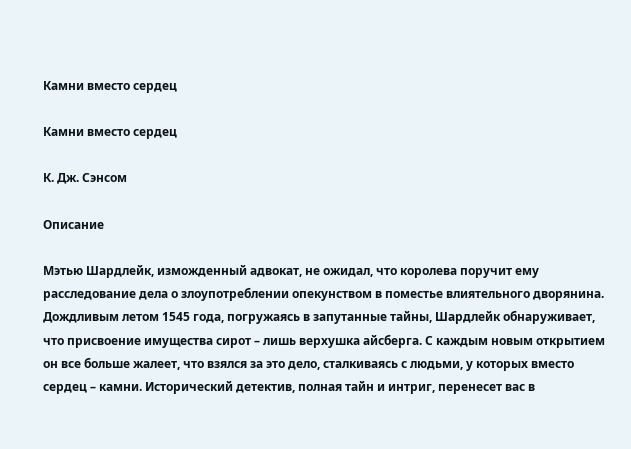Камни вместо сердец

Камни вместо сердец

К. Дж. Сэнсом

Описание

Мэтью Шардлейк, изможденный адвокат, не ожидал, что королева поручит ему расследование дела о злоупотреблении опекунством в поместье влиятельного дворянина. Дождливым летом 1545 года, погружаясь в запутанные тайны, Шардлейк обнаруживает, что присвоение имущества сирот – лишь верхушка айсберга. С каждым новым открытием он все больше жалеет, что взялся за это дело, сталкиваясь с людьми, у которых вместо сердец – камни. Исторический детектив, полная тайн и интриг, перенесет вас в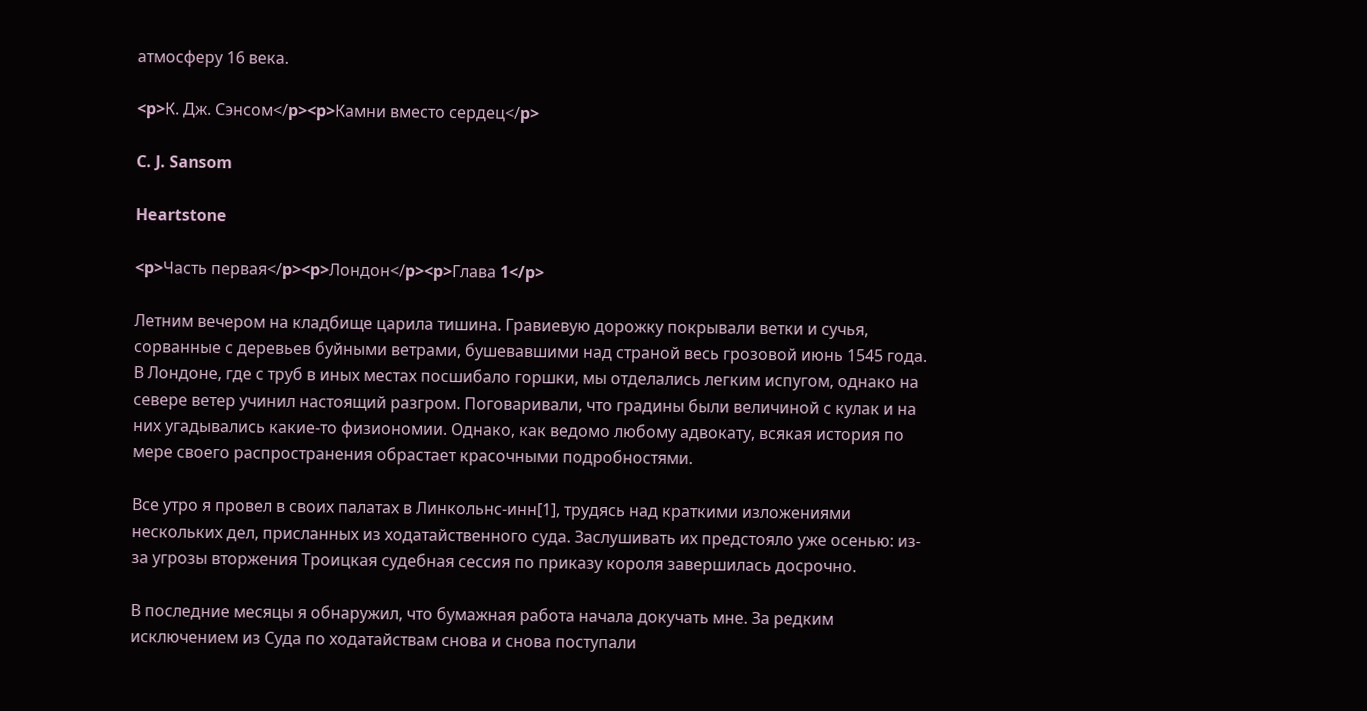атмосферу 16 века.

<p>К. Дж. Сэнсом</p><p>Камни вместо сердец</p>

C. J. Sansom

Heartstone

<p>Часть первая</p><p>Лондон</p><p>Глава 1</p>

Летним вечером на кладбище царила тишина. Гравиевую дорожку покрывали ветки и сучья, сорванные с деревьев буйными ветрами, бушевавшими над страной весь грозовой июнь 1545 года. В Лондоне, где с труб в иных местах посшибало горшки, мы отделались легким испугом, однако на севере ветер учинил настоящий разгром. Поговаривали, что градины были величиной с кулак и на них угадывались какие-то физиономии. Однако, как ведомо любому адвокату, всякая история по мере своего распространения обрастает красочными подробностями.

Все утро я провел в своих палатах в Линкольнс-инн[1], трудясь над краткими изложениями нескольких дел, присланных из ходатайственного суда. Заслушивать их предстояло уже осенью: из-за угрозы вторжения Троицкая судебная сессия по приказу короля завершилась досрочно.

В последние месяцы я обнаружил, что бумажная работа начала докучать мне. За редким исключением из Суда по ходатайствам снова и снова поступали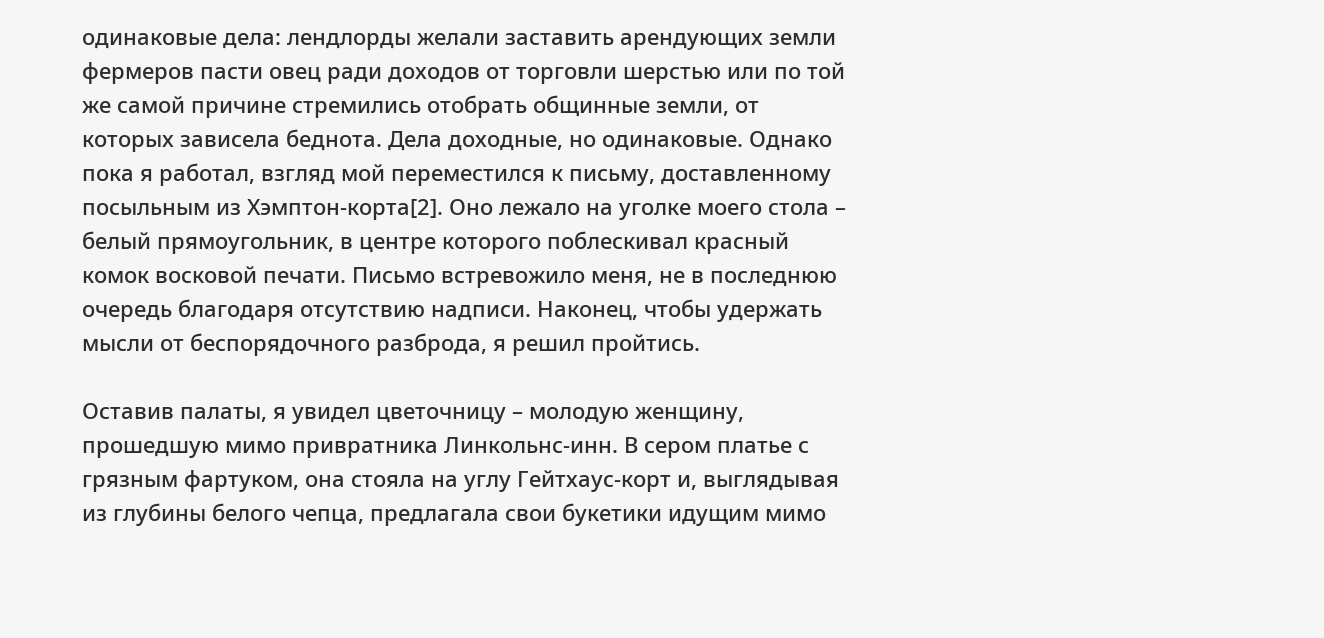одинаковые дела: лендлорды желали заставить арендующих земли фермеров пасти овец ради доходов от торговли шерстью или по той же самой причине стремились отобрать общинные земли, от которых зависела беднота. Дела доходные, но одинаковые. Однако пока я работал, взгляд мой переместился к письму, доставленному посыльным из Хэмптон-корта[2]. Оно лежало на уголке моего стола – белый прямоугольник, в центре которого поблескивал красный комок восковой печати. Письмо встревожило меня, не в последнюю очередь благодаря отсутствию надписи. Наконец, чтобы удержать мысли от беспорядочного разброда, я решил пройтись.

Оставив палаты, я увидел цветочницу – молодую женщину, прошедшую мимо привратника Линкольнс-инн. В сером платье с грязным фартуком, она стояла на углу Гейтхаус-корт и, выглядывая из глубины белого чепца, предлагала свои букетики идущим мимо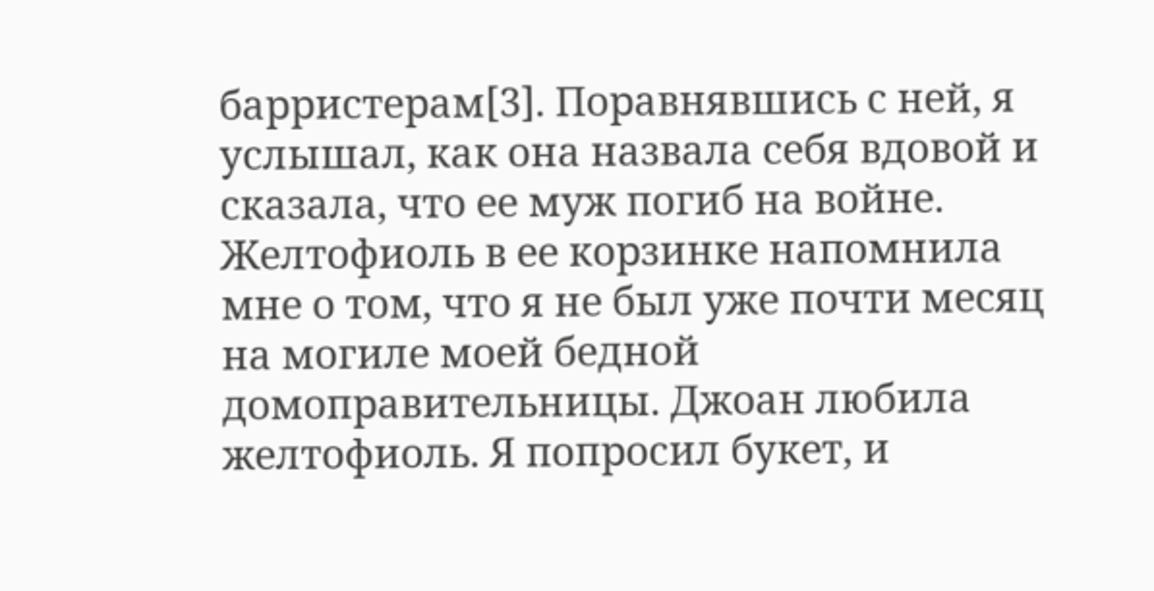барристерам[3]. Поравнявшись с ней, я услышал, как она назвала себя вдовой и сказала, что ее муж погиб на войне. Желтофиоль в ее корзинке напомнила мне о том, что я не был уже почти месяц на могиле моей бедной домоправительницы. Джоан любила желтофиоль. Я попросил букет, и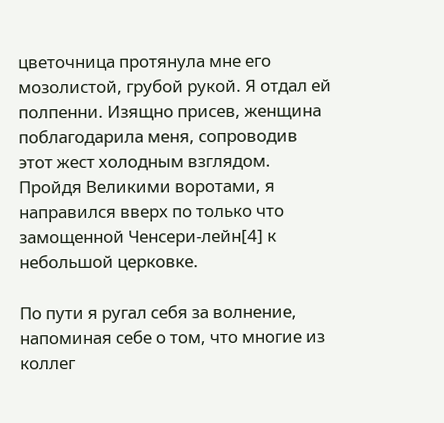цветочница протянула мне его мозолистой, грубой рукой. Я отдал ей полпенни. Изящно присев, женщина поблагодарила меня, сопроводив этот жест холодным взглядом. Пройдя Великими воротами, я направился вверх по только что замощенной Ченсери-лейн[4] к небольшой церковке.

По пути я ругал себя за волнение, напоминая себе о том, что многие из коллег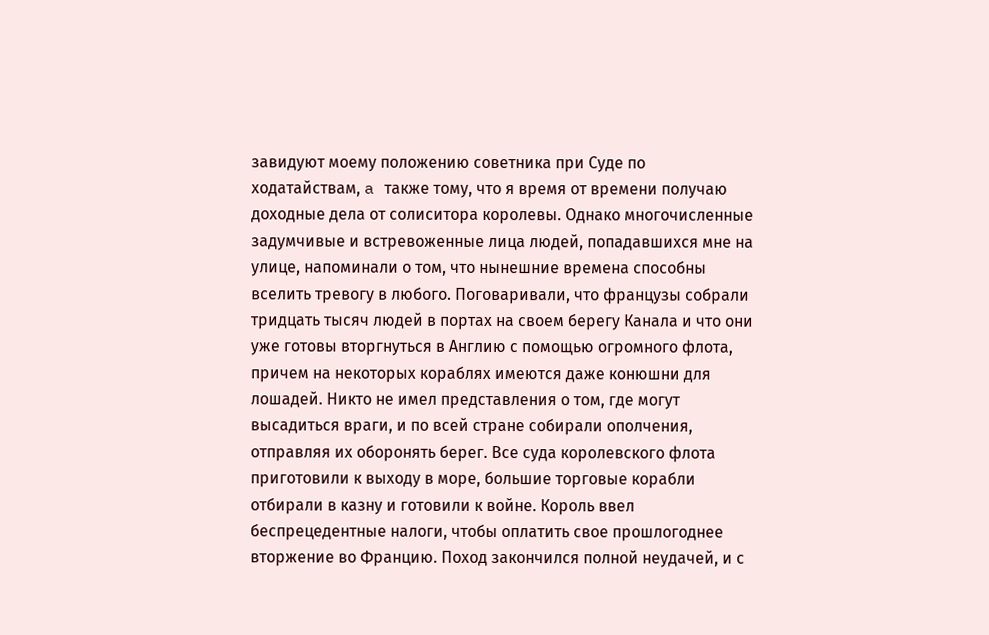завидуют моему положению советника при Суде по ходатайствам, a также тому, что я время от времени получаю доходные дела от солиситора королевы. Однако многочисленные задумчивые и встревоженные лица людей, попадавшихся мне на улице, напоминали о том, что нынешние времена способны вселить тревогу в любого. Поговаривали, что французы собрали тридцать тысяч людей в портах на своем берегу Канала и что они уже готовы вторгнуться в Англию с помощью огромного флота, причем на некоторых кораблях имеются даже конюшни для лошадей. Никто не имел представления о том, где могут высадиться враги, и по всей стране собирали ополчения, отправляя их оборонять берег. Все суда королевского флота приготовили к выходу в море, большие торговые корабли отбирали в казну и готовили к войне. Король ввел беспрецедентные налоги, чтобы оплатить свое прошлогоднее вторжение во Францию. Поход закончился полной неудачей, и с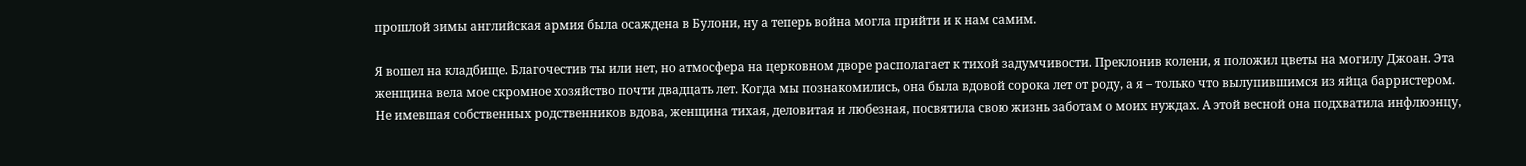прошлой зимы английская армия была осаждена в Булони, ну а теперь война могла прийти и к нам самим.

Я вошел на кладбище. Благочестив ты или нет, но атмосфера на церковном дворе располагает к тихой задумчивости. Преклонив колени, я положил цветы на могилу Джоан. Эта женщина вела мое скромное хозяйство почти двадцать лет. Когда мы познакомились, она была вдовой сорока лет от роду, а я – только что вылупившимся из яйца барристером. Не имевшая собственных родственников вдова, женщина тихая, деловитая и любезная, посвятила свою жизнь заботам о моих нуждах. А этой весной она подхватила инфлюэнцу,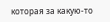которая за какую-то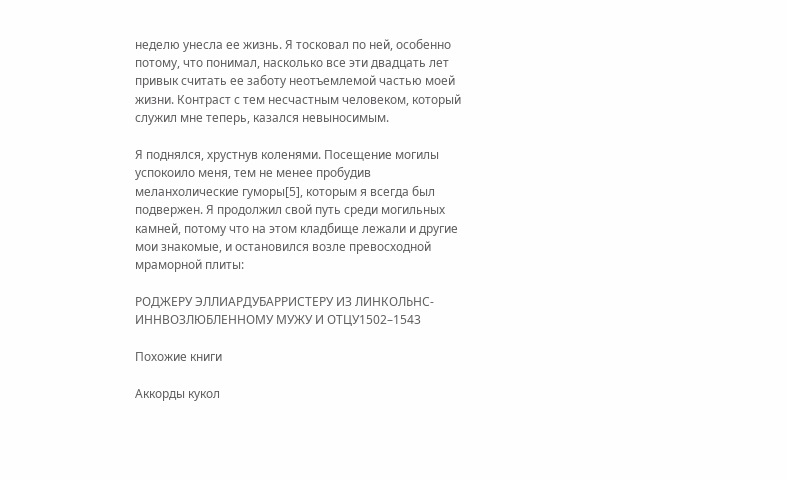неделю унесла ее жизнь. Я тосковал по ней, особенно потому, что понимал, насколько все эти двадцать лет привык считать ее заботу неотъемлемой частью моей жизни. Контраст с тем несчастным человеком, который служил мне теперь, казался невыносимым.

Я поднялся, хрустнув коленями. Посещение могилы успокоило меня, тем не менее пробудив меланхолические гуморы[5], которым я всегда был подвержен. Я продолжил свой путь среди могильных камней, потому что на этом кладбище лежали и другие мои знакомые, и остановился возле превосходной мраморной плиты:

РОДЖЕРУ ЭЛЛИАРДУБАРРИСТЕРУ ИЗ ЛИНКОЛЬНС-ИННВОЗЛЮБЛЕННОМУ МУЖУ И ОТЦУ1502–1543

Похожие книги

Аккорды кукол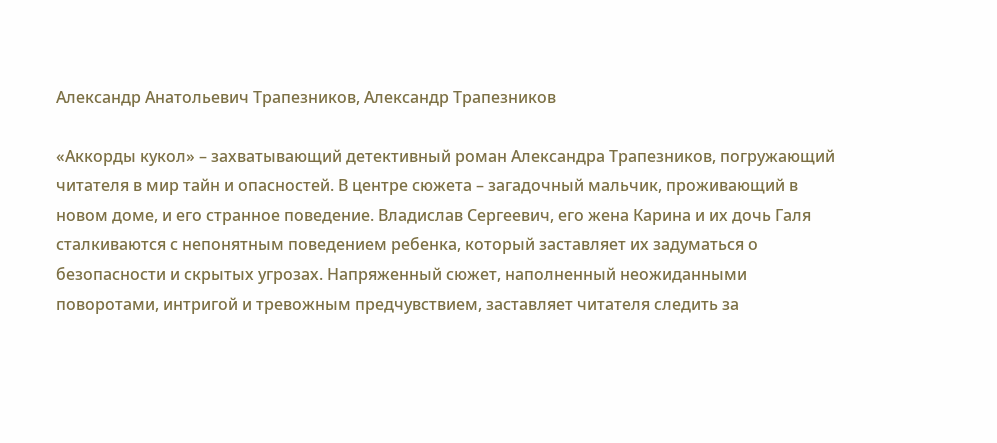Александр Анатольевич Трапезников, Александр Трапезников

«Аккорды кукол» – захватывающий детективный роман Александра Трапезников, погружающий читателя в мир тайн и опасностей. В центре сюжета – загадочный мальчик, проживающий в новом доме, и его странное поведение. Владислав Сергеевич, его жена Карина и их дочь Галя сталкиваются с непонятным поведением ребенка, который заставляет их задуматься о безопасности и скрытых угрозах. Напряженный сюжет, наполненный неожиданными поворотами, интригой и тревожным предчувствием, заставляет читателя следить за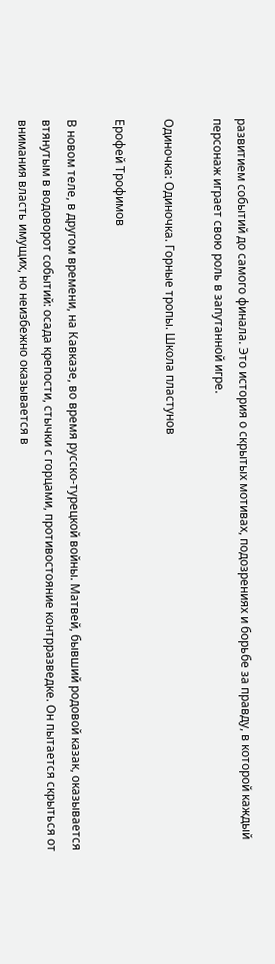развитием событий до самого финала. Это история о скрытых мотивах, подозрениях и борьбе за правду, в которой каждый персонаж играет свою роль в запутанной игре.

Одиночка: Одиночка. Горные тропы. Школа пластунов

Ерофей Трофимов

В новом теле, в другом времени, на Кавказе, во время русско-турецкой войны. Матвей, бывший родовой казак, оказывается втянутым в водоворот событий: осада крепости, стычки с горцами, противостояние контрразведке. Он пытается скрыться от внимания власть имущих, но неизбежно оказывается в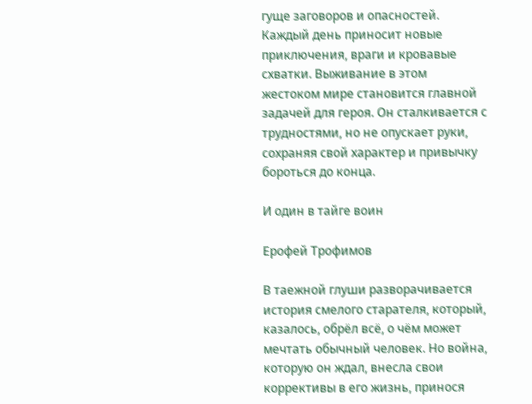гуще заговоров и опасностей. Каждый день приносит новые приключения, враги и кровавые схватки. Выживание в этом жестоком мире становится главной задачей для героя. Он сталкивается с трудностями, но не опускает руки, сохраняя свой характер и привычку бороться до конца.

И один в тайге воин

Ерофей Трофимов

В таежной глуши разворачивается история смелого старателя, который, казалось, обрёл всё, о чём может мечтать обычный человек. Но война, которую он ждал, внесла свои коррективы в его жизнь, принося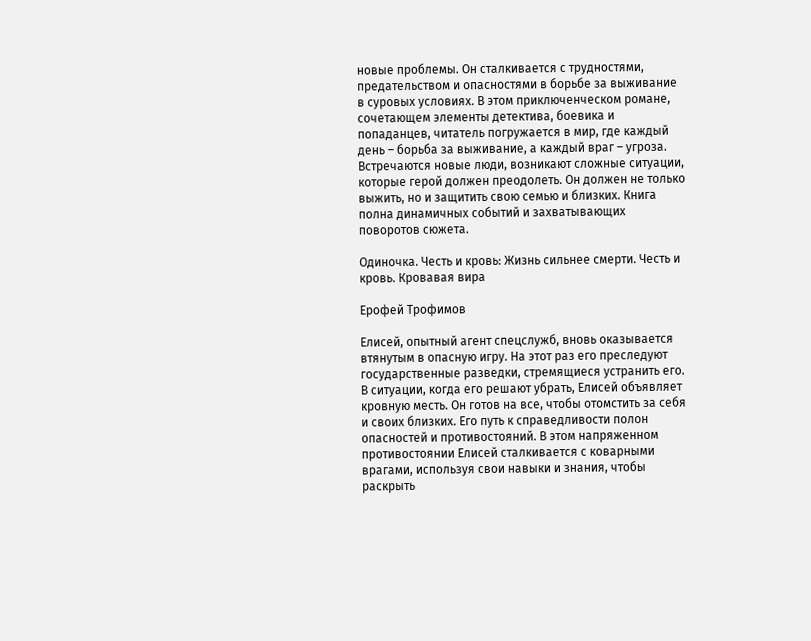новые проблемы. Он сталкивается с трудностями, предательством и опасностями в борьбе за выживание в суровых условиях. В этом приключенческом романе, сочетающем элементы детектива, боевика и попаданцев, читатель погружается в мир, где каждый день – борьба за выживание, а каждый враг – угроза. Встречаются новые люди, возникают сложные ситуации, которые герой должен преодолеть. Он должен не только выжить, но и защитить свою семью и близких. Книга полна динамичных событий и захватывающих поворотов сюжета.

Одиночка. Честь и кровь: Жизнь сильнее смерти. Честь и кровь. Кровавая вира

Ерофей Трофимов

Елисей, опытный агент спецслужб, вновь оказывается втянутым в опасную игру. На этот раз его преследуют государственные разведки, стремящиеся устранить его. В ситуации, когда его решают убрать, Елисей объявляет кровную месть. Он готов на все, чтобы отомстить за себя и своих близких. Его путь к справедливости полон опасностей и противостояний. В этом напряженном противостоянии Елисей сталкивается с коварными врагами, используя свои навыки и знания, чтобы раскрыть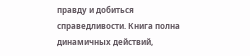правду и добиться справедливости. Книга полна динамичных действий,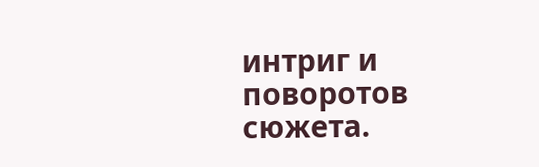интриг и поворотов сюжета.